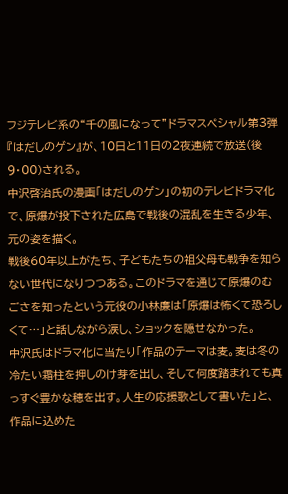フジテレビ系の“千の風になって”ドラマスペシャル第3弾『はだしのゲン』が、10日と11日の2夜連続で放送(後9・00)される。
中沢啓治氏の漫画「はだしのゲン」の初のテレビドラマ化で、原爆が投下された広島で戦後の混乱を生きる少年、元の姿を描く。
戦後60年以上がたち、子どもたちの祖父母も戦争を知らない世代になりつつある。このドラマを通じて原爆のむごさを知ったという元役の小林廉は「原爆は怖くて恐ろしくて…」と話しながら涙し、ショックを隠せなかった。
中沢氏はドラマ化に当たり「作品のテーマは麦。麦は冬の冷たい霜柱を押しのけ芽を出し、そして何度踏まれても真っすぐ豊かな穂を出す。人生の応援歌として書いた」と、作品に込めた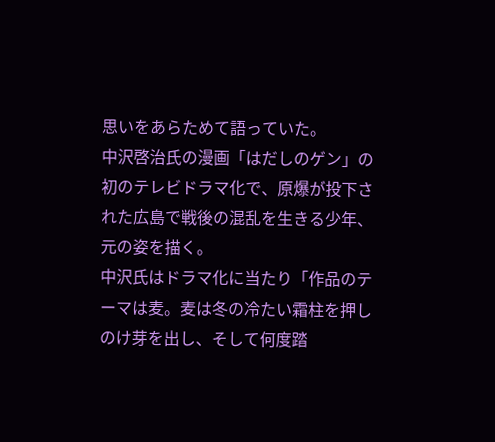思いをあらためて語っていた。
中沢啓治氏の漫画「はだしのゲン」の初のテレビドラマ化で、原爆が投下された広島で戦後の混乱を生きる少年、元の姿を描く。
中沢氏はドラマ化に当たり「作品のテーマは麦。麦は冬の冷たい霜柱を押しのけ芽を出し、そして何度踏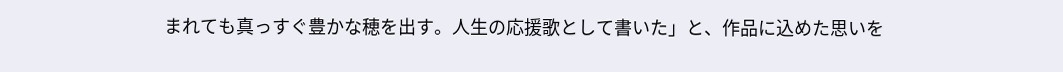まれても真っすぐ豊かな穂を出す。人生の応援歌として書いた」と、作品に込めた思いを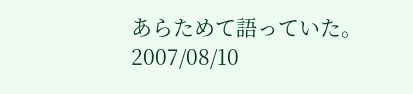あらためて語っていた。
2007/08/10